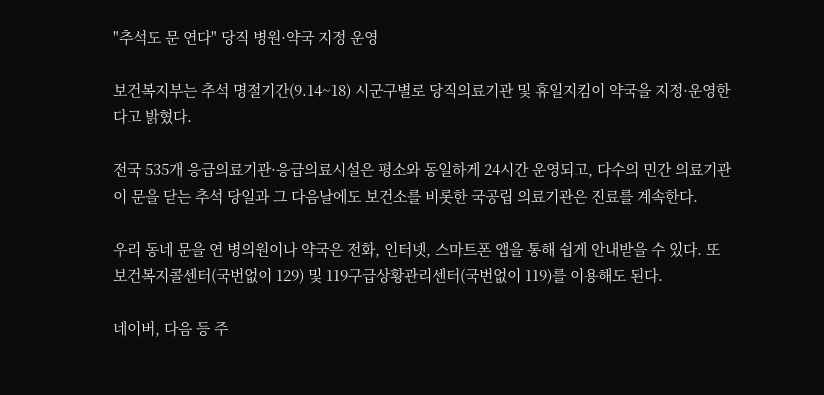"추석도 문 연다" 당직 병원·약국 지정 운영

보건복지부는 추석 명절기간(9.14~18) 시군구별로 당직의료기관 및 휴일지킴이 약국을 지정·운영한다고 밝혔다.

전국 535개 응급의료기관·응급의료시설은 평소와 동일하게 24시간 운영되고, 다수의 민간 의료기관이 문을 닫는 추석 당일과 그 다음날에도 보건소를 비롯한 국공립 의료기관은 진료를 계속한다.

우리 동네 문을 연 병의원이나 약국은 전화, 인터넷, 스마트폰 앱을 통해 쉽게 안내받을 수 있다. 또 보건복지콜센터(국번없이 129) 및 119구급상황관리센터(국번없이 119)를 이용해도 된다.

네이버, 다음 등 주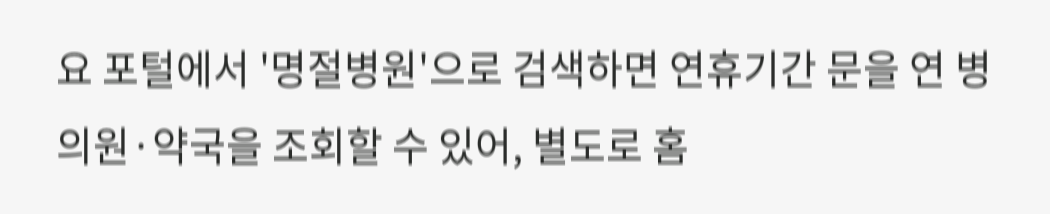요 포털에서 '명절병원'으로 검색하면 연휴기간 문을 연 병의원·약국을 조회할 수 있어, 별도로 홈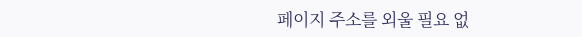페이지 주소를 외울 필요 없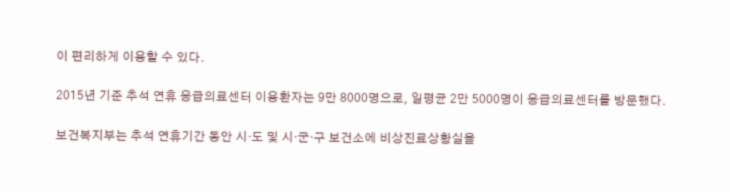이 편리하게 이용할 수 있다.

2015년 기준 추석 연휴 응급의료센터 이용환자는 9만 8000명으로, 일평균 2만 5000명이 응급의료센터를 방문했다.

보건복지부는 추석 연휴기간 동안 시·도 및 시·군·구 보건소에 비상진료상황실을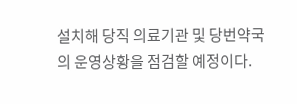설치해 당직 의료기관 및 당번약국의 운영상황을 점검할 예정이다.